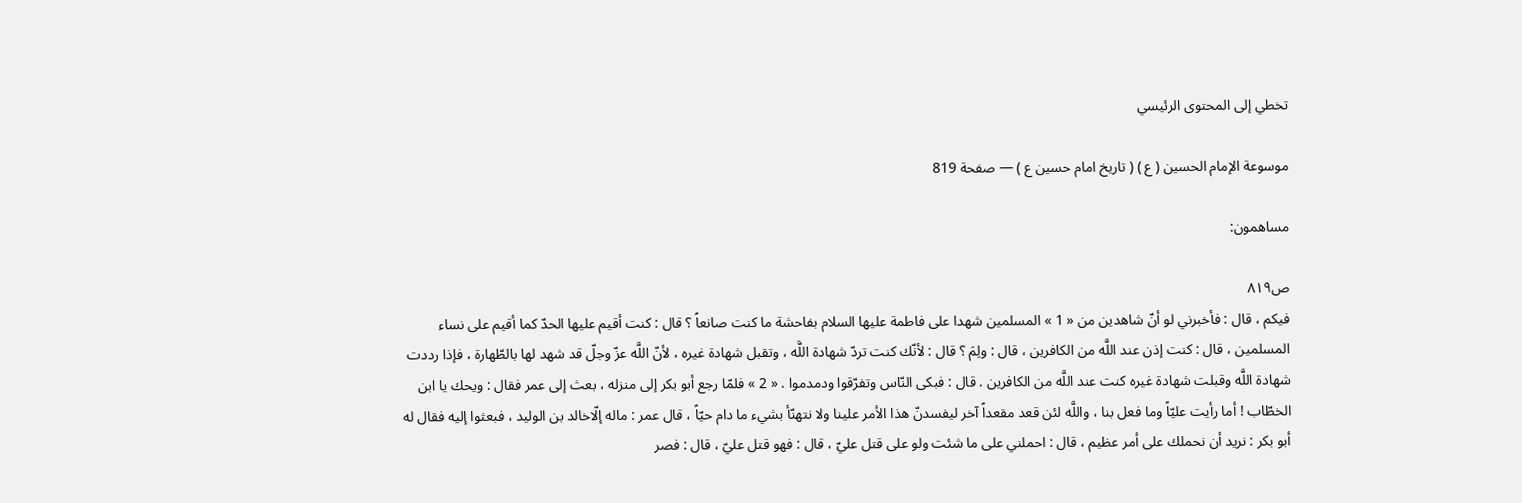تخطي إلى المحتوى الرئيسي

موسوعة الإمام الحسين ( ع ) ( تاريخ امام حسين ع ) — صفحة 819

مساهمون:

ص٨١٩
فيكم ، قال : فأخبرني لو أنّ شاهدين من « 1 » المسلمين شهدا على فاطمة عليها السلام بفاحشة ما كنت صانعاً ؟ قال : كنت أقيم عليها الحدّ كما أقيم على نساء المسلمين ، قال : كنت إذن عند اللَّه من الكافرين ، قال : ولِمَ ؟ قال : لأنّك كنت تردّ شهادة اللَّه ، وتقبل شهادة غيره ، لأنّ اللَّه عزّ وجلّ قد شهد لها بالطّهارة ، فإذا رددت شهادة اللَّه وقبلت شهادة غيره كنت عند اللَّه من الكافرين . قال : فبكى النّاس وتفرّقوا ودمدموا . « 2 » فلمّا رجع أبو بكر إلى منزله ، بعث إلى عمر فقال : ويحك يا ابن الخطّاب ! أما رأيت عليّاً وما فعل بنا ، واللَّه لئن قعد مقعداً آخر ليفسدنّ هذا الأمر علينا ولا نتهنّأ بشيء ما دام حيّاً ، قال عمر : ماله إلّاخالد بن الوليد ، فبعثوا إليه فقال له أبو بكر : نريد أن نحملك على أمر عظيم ، قال : احملني على ما شئت ولو على قتل عليّ ، قال : فهو قتل عليّ ، قال : فصر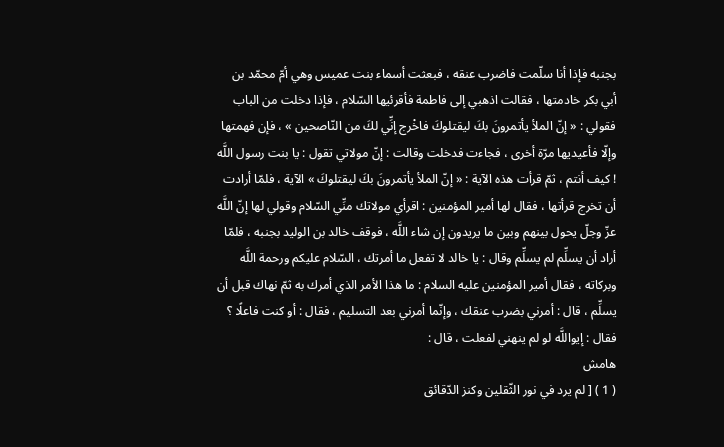بجنبه فإذا أنا سلّمت فاضرب عنقه ، فبعثت أسماء بنت عميس وهي أمّ محمّد بن أبي بكر خادمتها ، فقالت اذهبي إلى فاطمة فأقرئيها السّلام ، فإذا دخلت من الباب فقولي : « إنّ الملأ يأتمرونَ بكَ ليقتلوكَ فاخْرج إنِّي لكَ من النّاصحين » ، فإن فهمتها وإلّا فأعيديها مرّة أخرى ، فجاءت فدخلت وقالت : إنّ مولاتي تقول : يا بنت رسول اللَّه ! كيف أنتم ، ثمّ قرأت هذه الآية : « إنّ الملأ يأتمرونَ بكَ ليقتلوكَ » الآية ، فلمّا أرادت أن تخرج قرأتها ، فقال لها أمير المؤمنين : اقرأي مولاتك منِّي السّلام وقولي لها إنّ اللَّه عزّ وجلّ يحول بينهم وبين ما يريدون إن شاء اللَّه ، فوقف خالد بن الوليد بجنبه ، فلمّا أراد أن يسلِّم لم يسلِّم وقال : يا خالد لا تفعل ما أمرتك ، السّلام عليكم ورحمة اللَّه وبركاته ، فقال أمير المؤمنين عليه السلام : ما هذا الأمر الذي أمرك به ثمّ نهاك قبل أن يسلِّم ، قال : أمرني بضرب عنقك ، وإنّما أمرني بعد التسليم ، فقال : أو كنت فاعلًا ؟ فقال : إيواللَّه لو لم ينهني لفعلت ، قال :
هامش
( 1 ) [ لم يرد في نور الثّقلين وكنز الدّقائق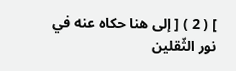] ( 2 ) [ إلى هنا حكاه عنه في نور الثّقلين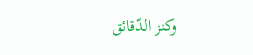وكنز الدّقائق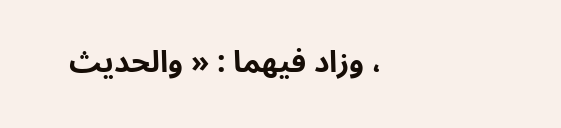، وزاد فيهما : « والحديث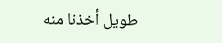طويل أخذنا منه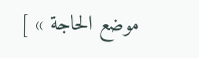موضع الحاجة » ]